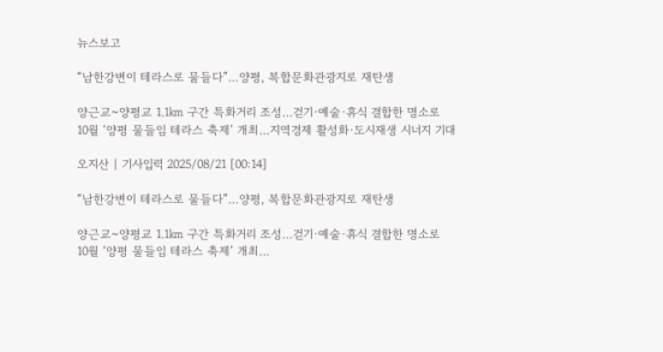뉴스보고

“남한강변이 테라스로 물들다”…양평, 복합문화관광지로 재탄생

양근교~양평교 1.1㎞ 구간 특화거리 조성…걷기·예술·휴식 결합한 명소로
10월 ‘양평 물들임 테라스 축제’ 개최…지역경제 활성화·도시재생 시너지 기대

오지산 | 기사입력 2025/08/21 [00:14]

“남한강변이 테라스로 물들다”…양평, 복합문화관광지로 재탄생

양근교~양평교 1.1㎞ 구간 특화거리 조성…걷기·예술·휴식 결합한 명소로
10월 ‘양평 물들임 테라스 축제’ 개최…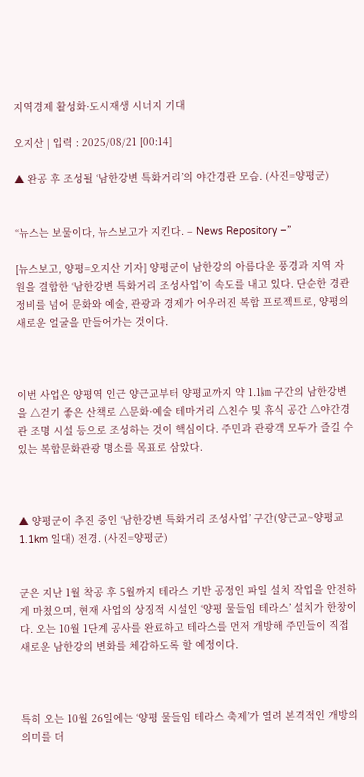지역경제 활성화·도시재생 시너지 기대

오지산 | 입력 : 2025/08/21 [00:14]

▲ 완공 후 조성될 ‘남한강변 특화거리’의 야간경관 모습. (사진=양평군)


“뉴스는 보물이다, 뉴스보고가 지킨다. – News Repository –”

[뉴스보고, 양평=오지산 기자] 양평군이 남한강의 아름다운 풍경과 지역 자원을 결합한 ‘남한강변 특화거리 조성사업’이 속도를 내고 있다. 단순한 경관 정비를 넘어 문화와 예술, 관광과 경제가 어우러진 복합 프로젝트로, 양평의 새로운 얼굴을 만들어가는 것이다.



이번 사업은 양평역 인근 양근교부터 양평교까지 약 1.1㎞ 구간의 남한강변을 △걷기 좋은 산책로 △문화·예술 테마거리 △친수 및 휴식 공간 △야간경관 조명 시설 등으로 조성하는 것이 핵심이다. 주민과 관광객 모두가 즐길 수 있는 복합문화관광 명소를 목표로 삼았다.



▲ 양평군이 추진 중인 ‘남한강변 특화거리 조성사업’ 구간(양근교~양평교 1.1km 일대) 전경. (사진=양평군)


군은 지난 1월 착공 후 5월까지 테라스 기반 공정인 파일 설치 작업을 안전하게 마쳤으며, 현재 사업의 상징적 시설인 ‘양평 물들임 테라스’ 설치가 한창이다. 오는 10월 1단계 공사를 완료하고 테라스를 먼저 개방해 주민들이 직접 새로운 남한강의 변화를 체감하도록 할 예정이다.



특히 오는 10월 26일에는 ‘양평 물들임 테라스 축제’가 열려 본격적인 개방의 의미를 더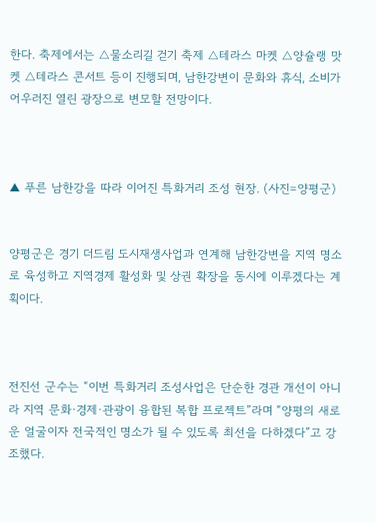한다. 축제에서는 △물소리길 걷기 축제 △테라스 마켓 △양슐랭 맛켓 △테라스 콘서트 등이 진행되며, 남한강변이 문화와 휴식, 소비가 어우러진 열린 광장으로 변모할 전망이다.



▲ 푸른 남한강을 따라 이어진 특화거리 조성 현장. (사진=양평군)


양평군은 경기 더드림 도시재생사업과 연계해 남한강변을 지역 명소로 육성하고 지역경제 활성화 및 상권 확장을 동시에 이루겠다는 계획이다.



전진선 군수는 “이번 특화거리 조성사업은 단순한 경관 개선이 아니라 지역 문화·경제·관광이 융합된 복합 프로젝트”라며 “양평의 새로운 얼굴이자 전국적인 명소가 될 수 있도록 최선을 다하겠다”고 강조했다.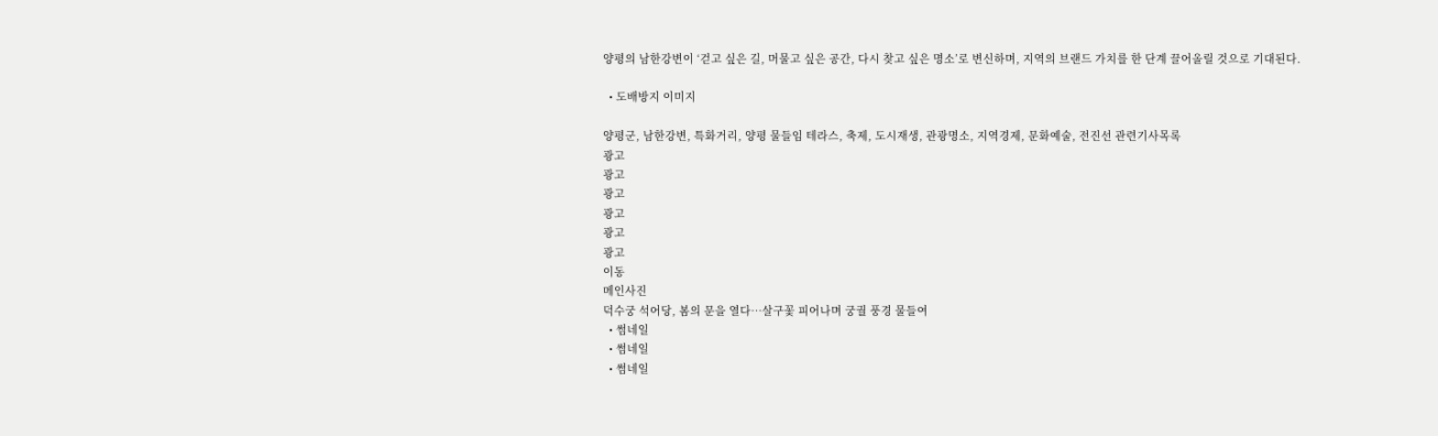양평의 남한강변이 ‘걷고 싶은 길, 머물고 싶은 공간, 다시 찾고 싶은 명소’로 변신하며, 지역의 브랜드 가치를 한 단계 끌어올릴 것으로 기대된다.

  • 도배방지 이미지

양평군, 남한강변, 특화거리, 양평 물들임 테라스, 축제, 도시재생, 관광명소, 지역경제, 문화예술, 전진선 관련기사목록
광고
광고
광고
광고
광고
광고
이동
메인사진
덕수궁 석어당, 봄의 문을 열다…살구꽃 피어나며 궁궐 풍경 물들여
  • 썸네일
  • 썸네일
  • 썸네일